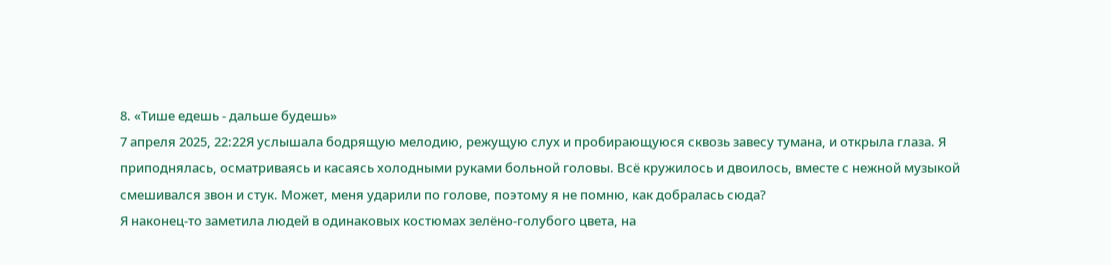8. «Тише едешь - дальше будешь»
7 апреля 2025, 22:22Я услышала бодрящую мелодию, режущую слух и пробирающуюся сквозь завесу тумана, и открыла глаза. Я приподнялась, осматриваясь и касаясь холодными руками больной головы. Всё кружилось и двоилось, вместе с нежной музыкой смешивался звон и стук. Может, меня ударили по голове, поэтому я не помню, как добралась сюда?
Я наконец-то заметила людей в одинаковых костюмах зелёно-голубого цвета, на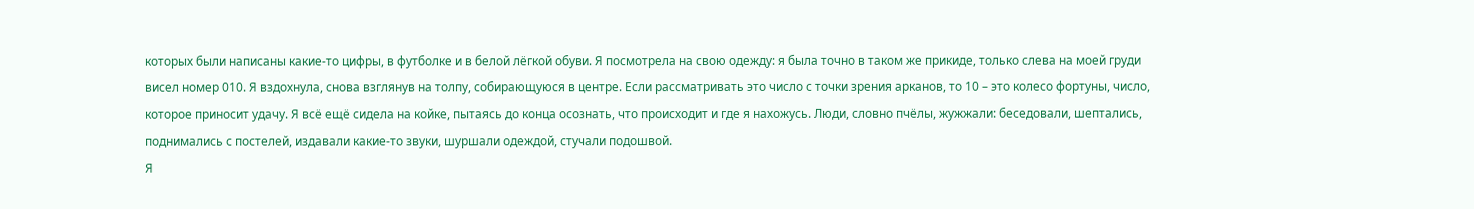которых были написаны какие-то цифры, в футболке и в белой лёгкой обуви. Я посмотрела на свою одежду: я была точно в таком же прикиде, только слева на моей груди висел номер 010. Я вздохнула, снова взглянув на толпу, собирающуюся в центре. Если рассматривать это число с точки зрения арканов, то 10 – это колесо фортуны, число, которое приносит удачу. Я всё ещё сидела на койке, пытаясь до конца осознать, что происходит и где я нахожусь. Люди, словно пчёлы, жужжали: беседовали, шептались, поднимались с постелей, издавали какие-то звуки, шуршали одеждой, стучали подошвой.
Я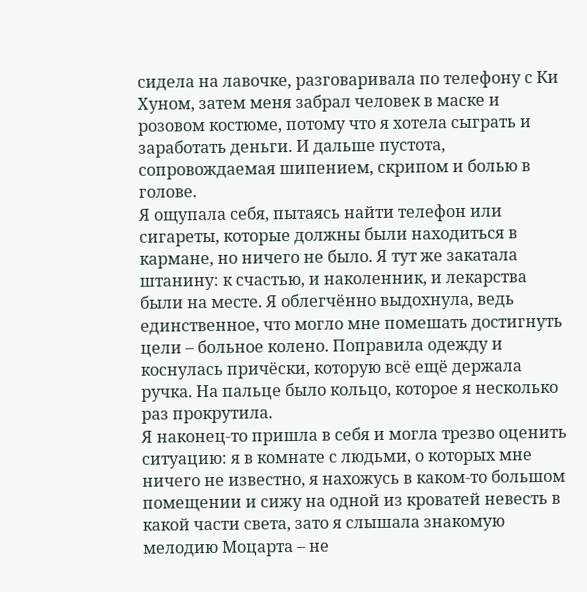сидела на лавочке, разговаривала по телефону с Ки Хуном, затем меня забрал человек в маске и розовом костюме, потому что я хотела сыграть и заработать деньги. И дальше пустота, сопровождаемая шипением, скрипом и болью в голове.
Я ощупала себя, пытаясь найти телефон или сигареты, которые должны были находиться в кармане, но ничего не было. Я тут же закатала штанину: к счастью, и наколенник, и лекарства были на месте. Я облегчённо выдохнула, ведь единственное, что могло мне помешать достигнуть цели – больное колено. Поправила одежду и коснулась причёски, которую всё ещё держала ручка. На пальце было кольцо, которое я несколько раз прокрутила.
Я наконец-то пришла в себя и могла трезво оценить ситуацию: я в комнате с людьми, о которых мне ничего не известно, я нахожусь в каком-то большом помещении и сижу на одной из кроватей невесть в какой части света, зато я слышала знакомую мелодию Моцарта – не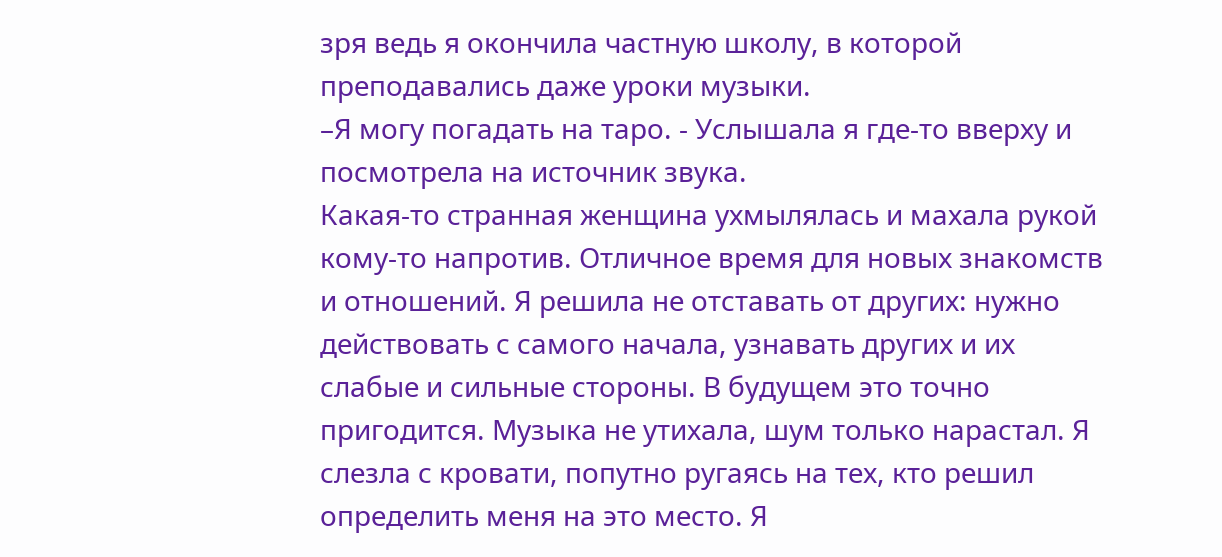зря ведь я окончила частную школу, в которой преподавались даже уроки музыки.
–Я могу погадать на таро. - Услышала я где-то вверху и посмотрела на источник звука.
Какая-то странная женщина ухмылялась и махала рукой кому-то напротив. Отличное время для новых знакомств и отношений. Я решила не отставать от других: нужно действовать с самого начала, узнавать других и их слабые и сильные стороны. В будущем это точно пригодится. Музыка не утихала, шум только нарастал. Я слезла с кровати, попутно ругаясь на тех, кто решил определить меня на это место. Я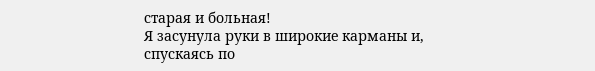старая и больная!
Я засунула руки в широкие карманы и, спускаясь по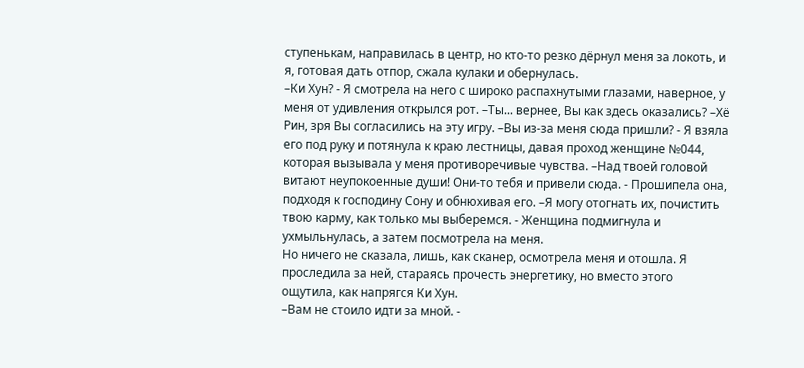ступенькам, направилась в центр, но кто-то резко дёрнул меня за локоть, и я, готовая дать отпор, сжала кулаки и обернулась.
–Ки Хун? - Я смотрела на него с широко распахнутыми глазами, наверное, у меня от удивления открылся рот. –Ты... вернее, Вы как здесь оказались? –Хё Рин, зря Вы согласились на эту игру. –Вы из-за меня сюда пришли? - Я взяла его под руку и потянула к краю лестницы, давая проход женщине №044, которая вызывала у меня противоречивые чувства. –Над твоей головой витают неупокоенные души! Они-то тебя и привели сюда. - Прошипела она, подходя к господину Сону и обнюхивая его. –Я могу отогнать их, почистить твою карму, как только мы выберемся. - Женщина подмигнула и ухмыльнулась, а затем посмотрела на меня.
Но ничего не сказала, лишь, как сканер, осмотрела меня и отошла. Я проследила за ней, стараясь прочесть энергетику, но вместо этого ощутила, как напрягся Ки Хун.
–Вам не стоило идти за мной. -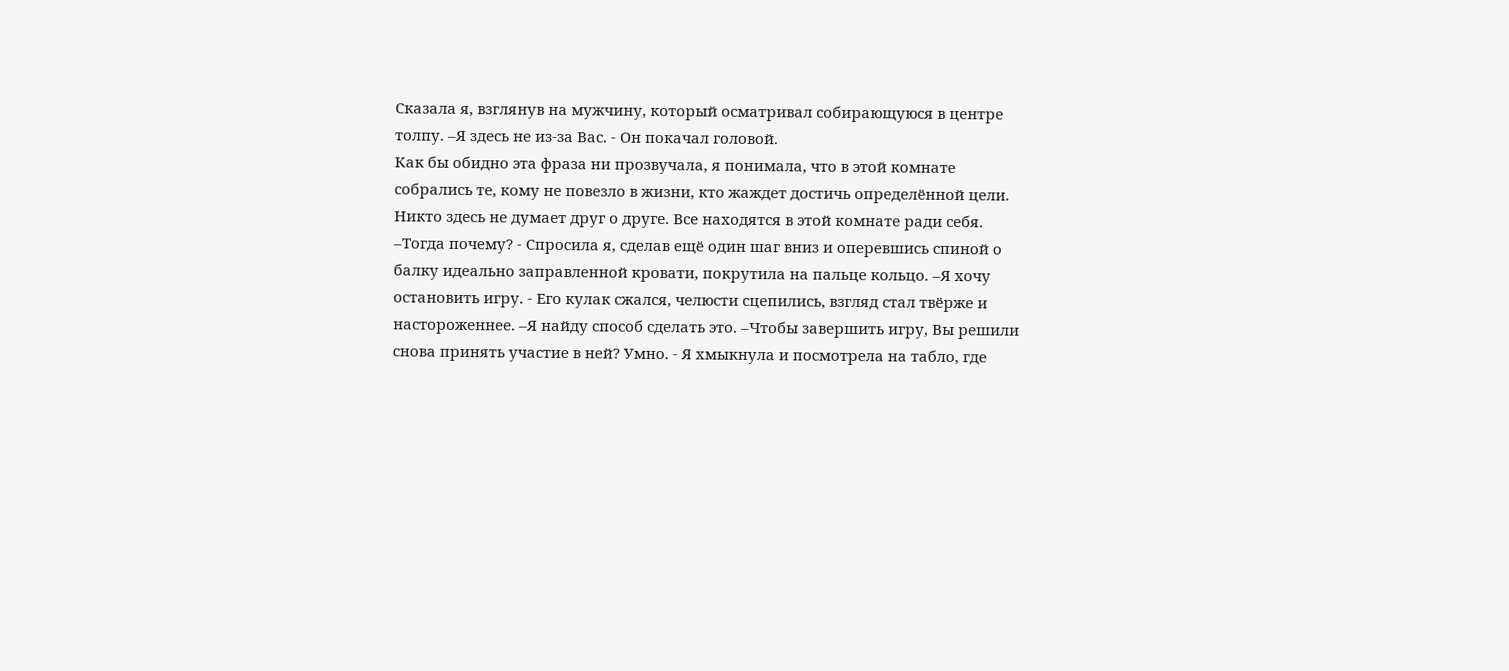Сказала я, взглянув на мужчину, который осматривал собирающуюся в центре толпу. –Я здесь не из-за Вас. - Он покачал головой.
Как бы обидно эта фраза ни прозвучала, я понимала, что в этой комнате собрались те, кому не повезло в жизни, кто жаждет достичь определённой цели. Никто здесь не думает друг о друге. Все находятся в этой комнате ради себя.
–Тогда почему? - Спросила я, сделав ещё один шаг вниз и оперевшись спиной о балку идеально заправленной кровати, покрутила на пальце кольцо. –Я хочу остановить игру. - Его кулак сжался, челюсти сцепились, взгляд стал твёрже и настороженнее. –Я найду способ сделать это. –Чтобы завершить игру, Вы решили снова принять участие в ней? Умно. - Я хмыкнула и посмотрела на табло, где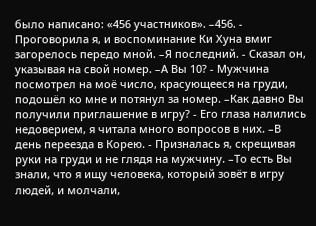было написано: «456 участников». –456. - Проговорила я, и воспоминание Ки Хуна вмиг загорелось передо мной. –Я последний. - Сказал он, указывая на свой номер. –А Вы 10? - Мужчина посмотрел на моё число, красующееся на груди, подошёл ко мне и потянул за номер. –Как давно Вы получили приглашение в игру? - Его глаза налились недоверием, я читала много вопросов в них. –В день переезда в Корею. - Призналась я, скрещивая руки на груди и не глядя на мужчину. –То есть Вы знали, что я ищу человека, который зовёт в игру людей, и молчали,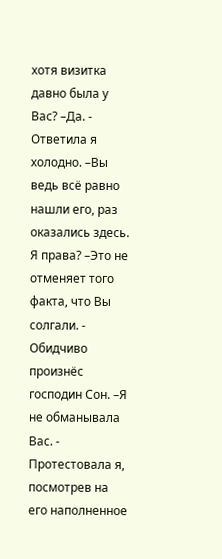хотя визитка давно была у Вас? –Да. - Ответила я холодно. –Вы ведь всё равно нашли его, раз оказались здесь. Я права? –Это не отменяет того факта, что Вы солгали. - Обидчиво произнёс господин Сон. –Я не обманывала Вас. - Протестовала я, посмотрев на его наполненное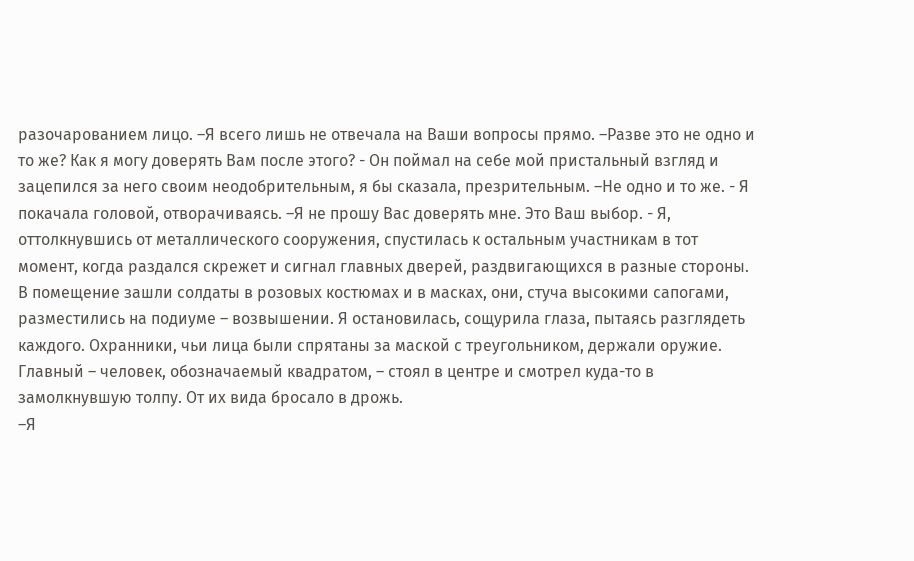разочарованием лицо. –Я всего лишь не отвечала на Ваши вопросы прямо. –Разве это не одно и то же? Как я могу доверять Вам после этого? - Он поймал на себе мой пристальный взгляд и зацепился за него своим неодобрительным, я бы сказала, презрительным. –Не одно и то же. - Я покачала головой, отворачиваясь. –Я не прошу Вас доверять мне. Это Ваш выбор. - Я, оттолкнувшись от металлического сооружения, спустилась к остальным участникам в тот момент, когда раздался скрежет и сигнал главных дверей, раздвигающихся в разные стороны.
В помещение зашли солдаты в розовых костюмах и в масках, они, стуча высокими сапогами, разместились на подиуме – возвышении. Я остановилась, сощурила глаза, пытаясь разглядеть каждого. Охранники, чьи лица были спрятаны за маской с треугольником, держали оружие. Главный – человек, обозначаемый квадратом, – стоял в центре и смотрел куда-то в замолкнувшую толпу. От их вида бросало в дрожь.
–Я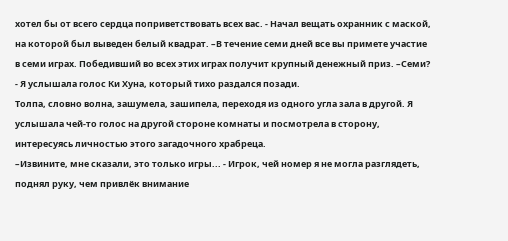хотел бы от всего сердца поприветствовать всех вас. - Начал вещать охранник с маской, на которой был выведен белый квадрат. –В течение семи дней все вы примете участие в семи играх. Победивший во всех этих играх получит крупный денежный приз. –Семи? - Я услышала голос Ки Хуна, который тихо раздался позади.
Толпа, словно волна, зашумела, зашипела, переходя из одного угла зала в другой. Я услышала чей-то голос на другой стороне комнаты и посмотрела в сторону, интересуясь личностью этого загадочного храбреца.
–Извините, мне сказали, это только игры... - Игрок, чей номер я не могла разглядеть, поднял руку, чем привлёк внимание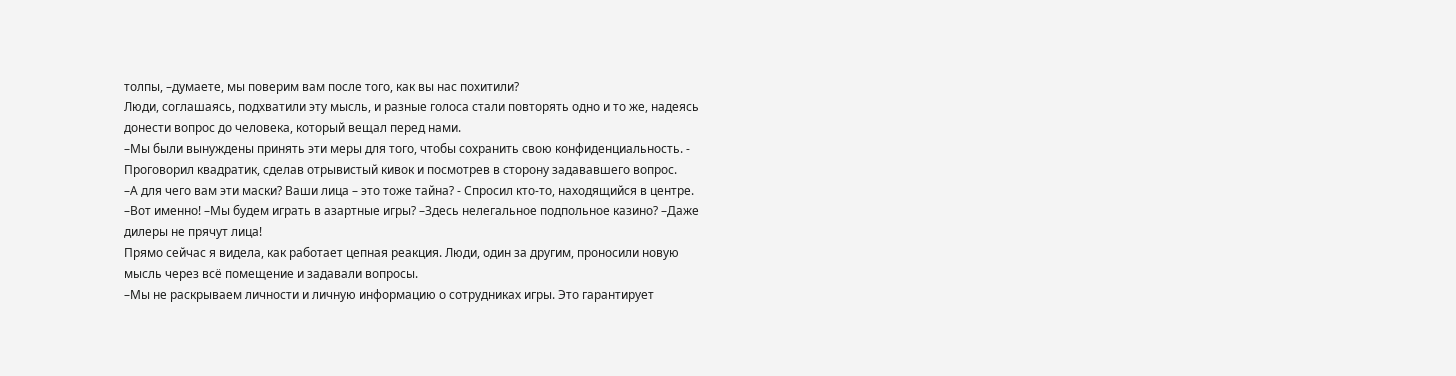толпы, –думаете, мы поверим вам после того, как вы нас похитили?
Люди, соглашаясь, подхватили эту мысль, и разные голоса стали повторять одно и то же, надеясь донести вопрос до человека, который вещал перед нами.
–Мы были вынуждены принять эти меры для того, чтобы сохранить свою конфиденциальность. - Проговорил квадратик, сделав отрывистый кивок и посмотрев в сторону задававшего вопрос.
–А для чего вам эти маски? Ваши лица – это тоже тайна? - Спросил кто-то, находящийся в центре. –Вот именно! –Мы будем играть в азартные игры? –Здесь нелегальное подпольное казино? –Даже дилеры не прячут лица!
Прямо сейчас я видела, как работает цепная реакция. Люди, один за другим, проносили новую мысль через всё помещение и задавали вопросы.
–Мы не раскрываем личности и личную информацию о сотрудниках игры. Это гарантирует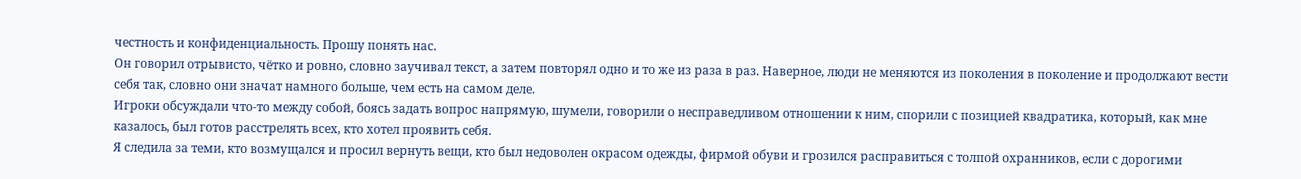честность и конфиденциальность. Прошу понять нас.
Он говорил отрывисто, чётко и ровно, словно заучивал текст, а затем повторял одно и то же из раза в раз. Наверное, люди не меняются из поколения в поколение и продолжают вести себя так, словно они значат намного больше, чем есть на самом деле.
Игроки обсуждали что-то между собой, боясь задать вопрос напрямую, шумели, говорили о несправедливом отношении к ним, спорили с позицией квадратика, который, как мне казалось, был готов расстрелять всех, кто хотел проявить себя.
Я следила за теми, кто возмущался и просил вернуть вещи, кто был недоволен окрасом одежды, фирмой обуви и грозился расправиться с толпой охранников, если с дорогими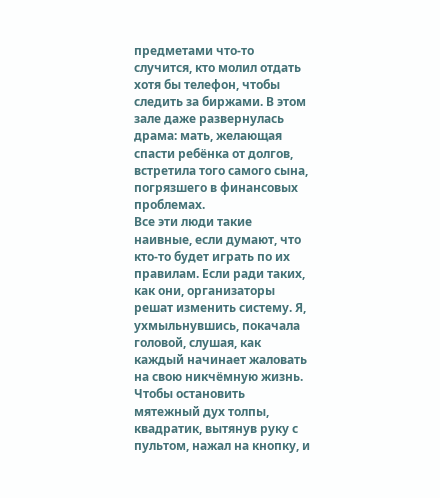предметами что-то случится, кто молил отдать хотя бы телефон, чтобы следить за биржами. В этом зале даже развернулась драма: мать, желающая спасти ребёнка от долгов, встретила того самого сына, погрязшего в финансовых проблемах.
Все эти люди такие наивные, если думают, что кто-то будет играть по их правилам. Если ради таких, как они, организаторы решат изменить систему. Я, ухмыльнувшись, покачала головой, слушая, как каждый начинает жаловать на свою никчёмную жизнь.
Чтобы остановить мятежный дух толпы, квадратик, вытянув руку с пультом, нажал на кнопку, и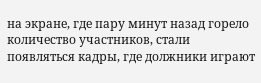на экране, где пару минут назад горело количество участников, стали появляться кадры, где должники играют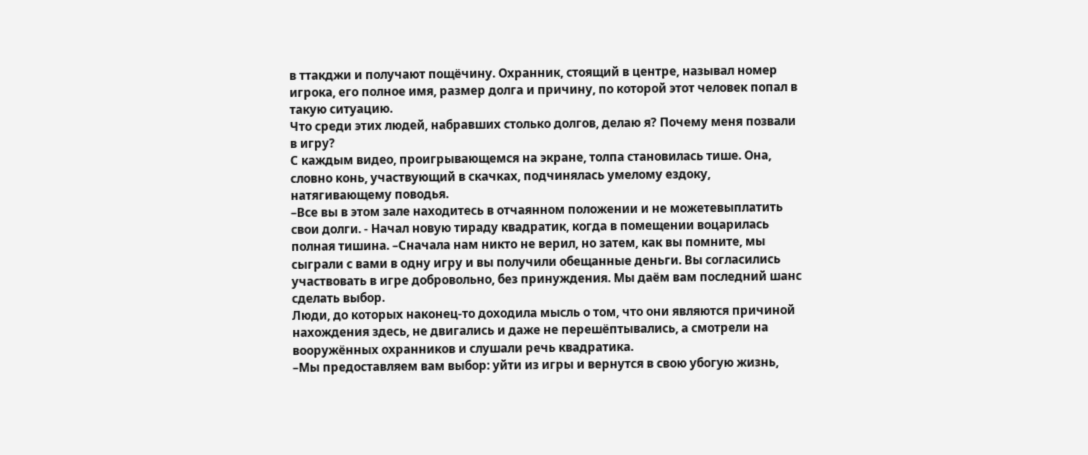в ттакджи и получают пощёчину. Охранник, стоящий в центре, называл номер игрока, его полное имя, размер долга и причину, по которой этот человек попал в такую ситуацию.
Что среди этих людей, набравших столько долгов, делаю я? Почему меня позвали в игру?
С каждым видео, проигрывающемся на экране, толпа становилась тише. Она, словно конь, участвующий в скачках, подчинялась умелому ездоку, натягивающему поводья.
–Все вы в этом зале находитесь в отчаянном положении и не можетевыплатить свои долги. - Начал новую тираду квадратик, когда в помещении воцарилась полная тишина. –Сначала нам никто не верил, но затем, как вы помните, мы сыграли с вами в одну игру и вы получили обещанные деньги. Вы согласились участвовать в игре добровольно, без принуждения. Мы даём вам последний шанс сделать выбор.
Люди, до которых наконец-то доходила мысль о том, что они являются причиной нахождения здесь, не двигались и даже не перешёптывались, а смотрели на вооружённых охранников и слушали речь квадратика.
–Мы предоставляем вам выбор: уйти из игры и вернутся в свою убогую жизнь,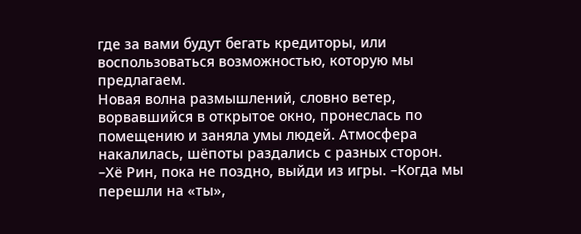где за вами будут бегать кредиторы, или воспользоваться возможностью, которую мы предлагаем.
Новая волна размышлений, словно ветер, ворвавшийся в открытое окно, пронеслась по помещению и заняла умы людей. Атмосфера накалилась, шёпоты раздались с разных сторон.
–Хё Рин, пока не поздно, выйди из игры. –Когда мы перешли на «ты»,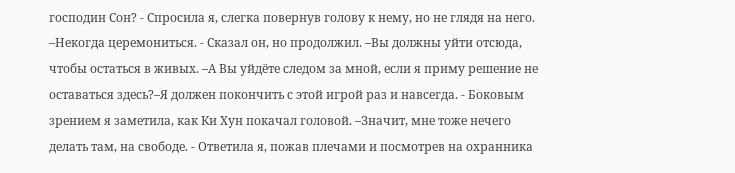господин Сон? - Спросила я, слегка повернув голову к нему, но не глядя на него. –Некогда церемониться. - Сказал он, но продолжил. –Вы должны уйти отсюда, чтобы остаться в живых. –А Вы уйдёте следом за мной, если я приму решение не оставаться здесь?–Я должен покончить с этой игрой раз и навсегда. - Боковым зрением я заметила, как Ки Хун покачал головой. –Значит, мне тоже нечего делать там, на свободе. - Ответила я, пожав плечами и посмотрев на охранника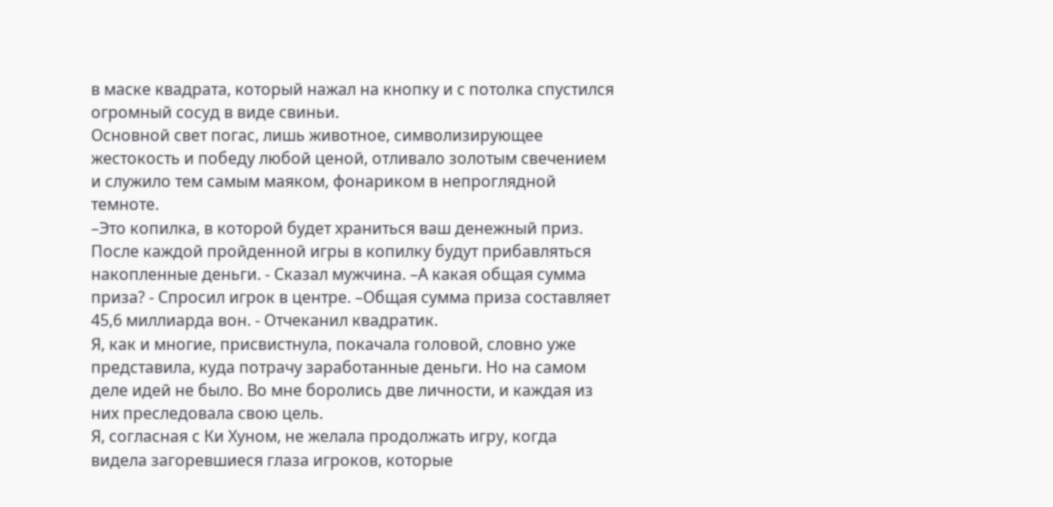в маске квадрата, который нажал на кнопку и с потолка спустился огромный сосуд в виде свиньи.
Основной свет погас, лишь животное, символизирующее жестокость и победу любой ценой, отливало золотым свечением и служило тем самым маяком, фонариком в непроглядной темноте.
–Это копилка, в которой будет храниться ваш денежный приз. После каждой пройденной игры в копилку будут прибавляться накопленные деньги. - Сказал мужчина. –А какая общая сумма приза? - Спросил игрок в центре. –Общая сумма приза составляет 45,6 миллиарда вон. - Отчеканил квадратик.
Я, как и многие, присвистнула, покачала головой, словно уже представила, куда потрачу заработанные деньги. Но на самом деле идей не было. Во мне боролись две личности, и каждая из них преследовала свою цель.
Я, согласная с Ки Хуном, не желала продолжать игру, когда видела загоревшиеся глаза игроков, которые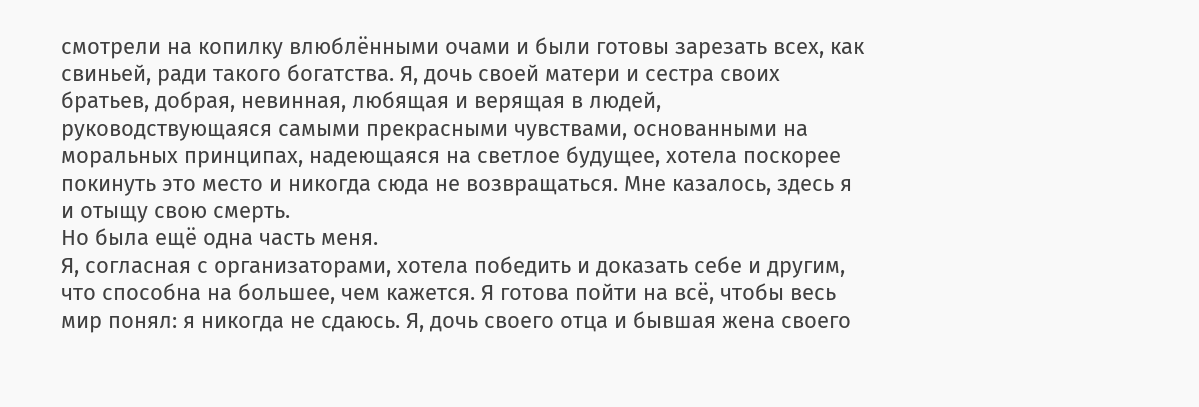смотрели на копилку влюблёнными очами и были готовы зарезать всех, как свиньей, ради такого богатства. Я, дочь своей матери и сестра своих братьев, добрая, невинная, любящая и верящая в людей, руководствующаяся самыми прекрасными чувствами, основанными на моральных принципах, надеющаяся на светлое будущее, хотела поскорее покинуть это место и никогда сюда не возвращаться. Мне казалось, здесь я и отыщу свою смерть.
Но была ещё одна часть меня.
Я, согласная с организаторами, хотела победить и доказать себе и другим, что способна на большее, чем кажется. Я готова пойти на всё, чтобы весь мир понял: я никогда не сдаюсь. Я, дочь своего отца и бывшая жена своего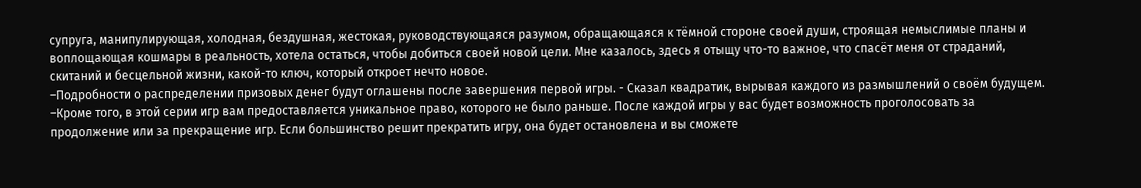супруга, манипулирующая, холодная, бездушная, жестокая, руководствующаяся разумом, обращающаяся к тёмной стороне своей души, строящая немыслимые планы и воплощающая кошмары в реальность, хотела остаться, чтобы добиться своей новой цели. Мне казалось, здесь я отыщу что-то важное, что спасёт меня от страданий, скитаний и бесцельной жизни, какой-то ключ, который откроет нечто новое.
–Подробности о распределении призовых денег будут оглашены после завершения первой игры. - Сказал квадратик, вырывая каждого из размышлений о своём будущем. –Кроме того, в этой серии игр вам предоставляется уникальное право, которого не было раньше. После каждой игры у вас будет возможность проголосовать за продолжение или за прекращение игр. Если большинство решит прекратить игру, она будет остановлена и вы сможете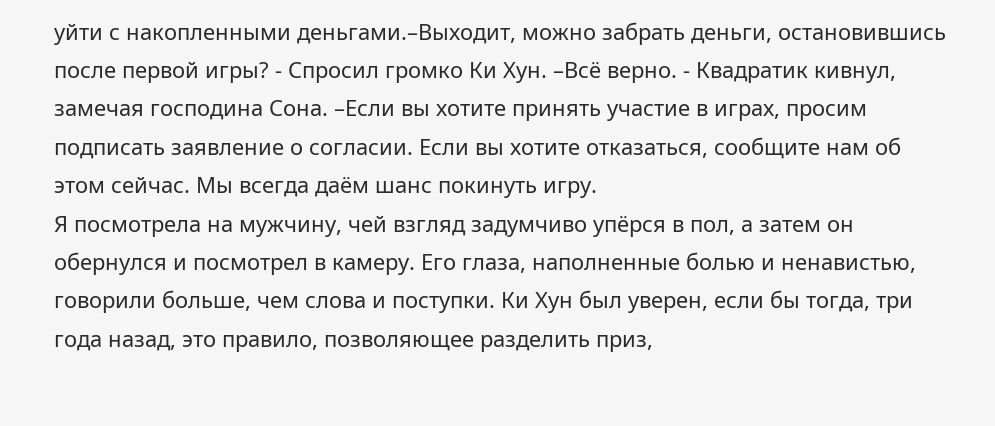уйти с накопленными деньгами.–Выходит, можно забрать деньги, остановившись после первой игры? - Спросил громко Ки Хун. –Всё верно. - Квадратик кивнул, замечая господина Сона. –Если вы хотите принять участие в играх, просим подписать заявление о согласии. Если вы хотите отказаться, сообщите нам об этом сейчас. Мы всегда даём шанс покинуть игру.
Я посмотрела на мужчину, чей взгляд задумчиво упёрся в пол, а затем он обернулся и посмотрел в камеру. Его глаза, наполненные болью и ненавистью, говорили больше, чем слова и поступки. Ки Хун был уверен, если бы тогда, три года назад, это правило, позволяющее разделить приз,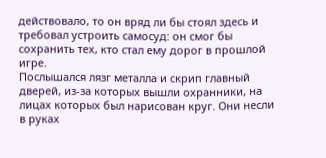действовало, то он вряд ли бы стоял здесь и требовал устроить самосуд: он смог бы сохранить тех, кто стал ему дорог в прошлой игре.
Послышался лязг металла и скрип главный дверей, из-за которых вышли охранники, на лицах которых был нарисован круг. Они несли в руках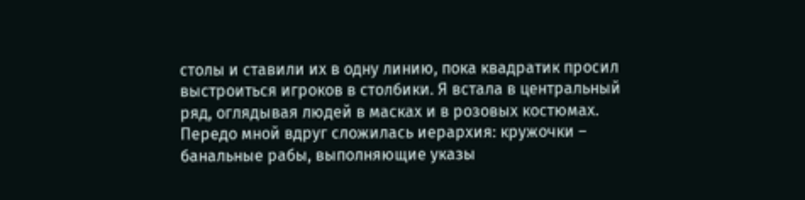столы и ставили их в одну линию, пока квадратик просил выстроиться игроков в столбики. Я встала в центральный ряд, оглядывая людей в масках и в розовых костюмах. Передо мной вдруг сложилась иерархия: кружочки – банальные рабы, выполняющие указы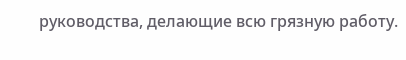руководства, делающие всю грязную работу.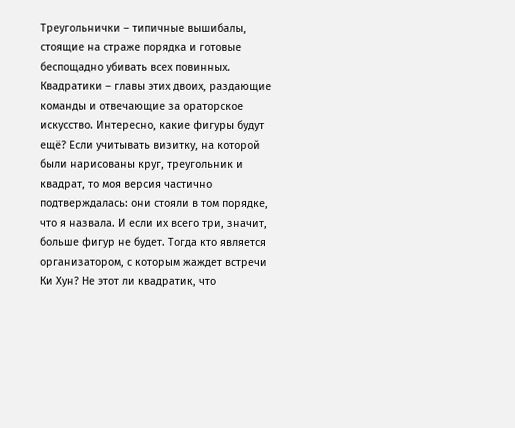Треугольнички – типичные вышибалы, стоящие на страже порядка и готовые беспощадно убивать всех повинных. Квадратики – главы этих двоих, раздающие команды и отвечающие за ораторское искусство. Интересно, какие фигуры будут ещё? Если учитывать визитку, на которой были нарисованы круг, треугольник и квадрат, то моя версия частично подтверждалась: они стояли в том порядке, что я назвала. И если их всего три, значит, больше фигур не будет. Тогда кто является организатором, с которым жаждет встречи Ки Хун? Не этот ли квадратик, что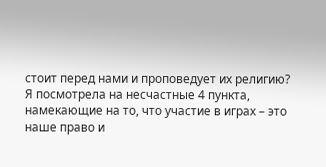стоит перед нами и проповедует их религию?
Я посмотрела на несчастные 4 пункта, намекающие на то, что участие в играх – это наше право и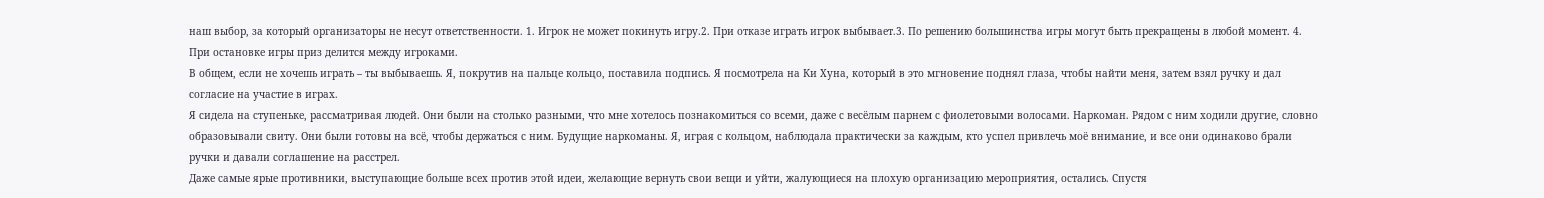наш выбор, за который организаторы не несут ответственности. 1. Игрок не может покинуть игру.2. При отказе играть игрок выбывает.3. По решению большинства игры могут быть прекращены в любой момент. 4. При остановке игры приз делится между игроками.
В общем, если не хочешь играть – ты выбываешь. Я, покрутив на пальце кольцо, поставила подпись. Я посмотрела на Ки Хуна, который в это мгновение поднял глаза, чтобы найти меня, затем взял ручку и дал согласие на участие в играх.
Я сидела на ступеньке, рассматривая людей. Они были на столько разными, что мне хотелось познакомиться со всеми, даже с весёлым парнем с фиолетовыми волосами. Наркоман. Рядом с ним ходили другие, словно образовывали свиту. Они были готовы на всё, чтобы держаться с ним. Будущие наркоманы. Я, играя с кольцом, наблюдала практически за каждым, кто успел привлечь моё внимание, и все они одинаково брали ручки и давали соглашение на расстрел.
Даже самые ярые противники, выступающие больше всех против этой идеи, желающие вернуть свои вещи и уйти, жалующиеся на плохую организацию мероприятия, остались. Спустя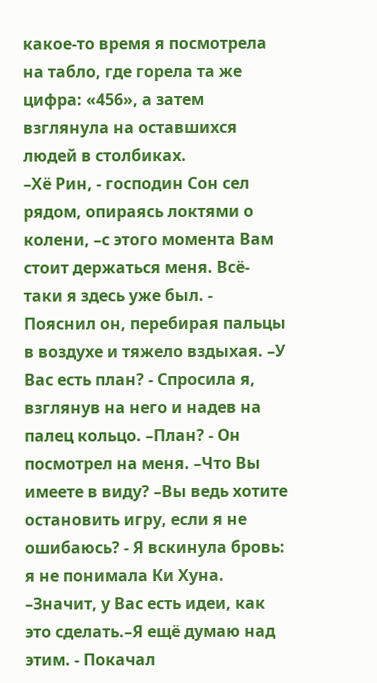какое-то время я посмотрела на табло, где горела та же цифра: «456», а затем взглянула на оставшихся людей в столбиках.
–Хё Рин, - господин Сон сел рядом, опираясь локтями о колени, –с этого момента Вам стоит держаться меня. Всё-таки я здесь уже был. - Пояснил он, перебирая пальцы в воздухе и тяжело вздыхая. –У Вас есть план? - Спросила я, взглянув на него и надев на палец кольцо. –План? - Он посмотрел на меня. –Что Вы имеете в виду? –Вы ведь хотите остановить игру, если я не ошибаюсь? - Я вскинула бровь: я не понимала Ки Хуна. –Значит, у Вас есть идеи, как это сделать.–Я ещё думаю над этим. - Покачал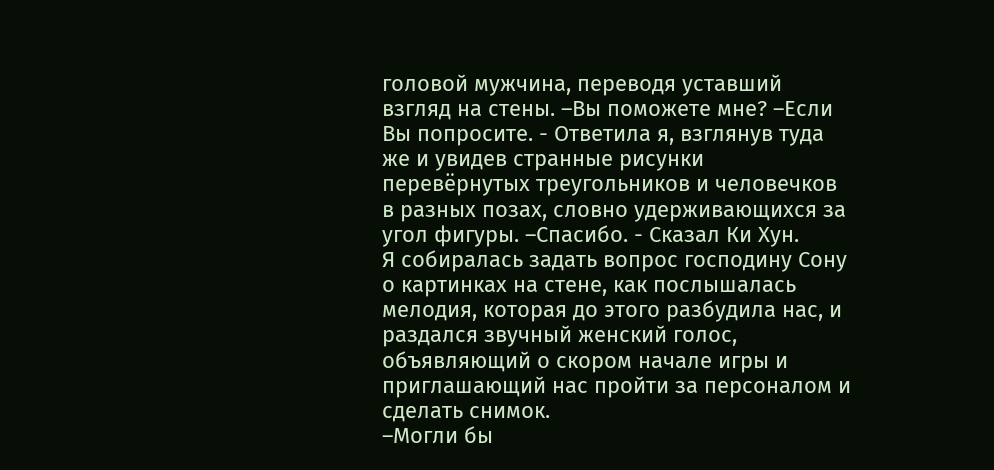головой мужчина, переводя уставший взгляд на стены. –Вы поможете мне? –Если Вы попросите. - Ответила я, взглянув туда же и увидев странные рисунки перевёрнутых треугольников и человечков в разных позах, словно удерживающихся за угол фигуры. –Спасибо. - Сказал Ки Хун.
Я собиралась задать вопрос господину Сону о картинках на стене, как послышалась мелодия, которая до этого разбудила нас, и раздался звучный женский голос, объявляющий о скором начале игры и приглашающий нас пройти за персоналом и сделать снимок.
–Могли бы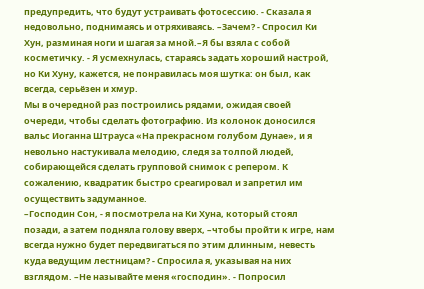предупредить, что будут устраивать фотосессию. - Сказала я недовольно, поднимаясь и отряхиваясь. –Зачем? - Спросил Ки Хун, разминая ноги и шагая за мной.–Я бы взяла с собой косметичку. - Я усмехнулась, стараясь задать хороший настрой, но Ки Хуну, кажется, не понравилась моя шутка: он был, как всегда, серьёзен и хмур.
Мы в очередной раз построились рядами, ожидая своей очереди, чтобы сделать фотографию. Из колонок доносился вальс Иоганна Штрауса «На прекрасном голубом Дунае», и я невольно настукивала мелодию, следя за толпой людей, собирающейся сделать групповой снимок с репером. К сожалению, квадратик быстро среагировал и запретил им осуществить задуманное.
–Господин Сон, - я посмотрела на Ки Хуна, который стоял позади, а затем подняла голову вверх, –чтобы пройти к игре, нам всегда нужно будет передвигаться по этим длинным, невесть куда ведущим лестницам? - Спросила я, указывая на них взглядом. –Не называйте меня «господин». - Попросил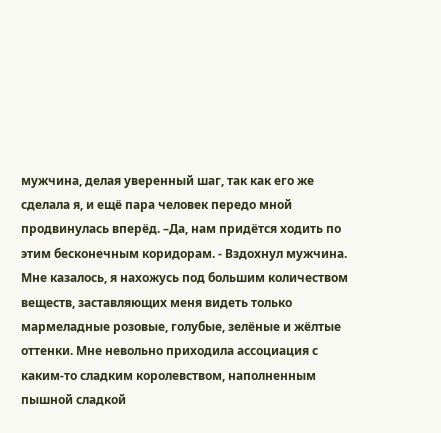мужчина, делая уверенный шаг, так как его же сделала я, и ещё пара человек передо мной продвинулась вперёд. –Да, нам придётся ходить по этим бесконечным коридорам. - Вздохнул мужчина.
Мне казалось, я нахожусь под большим количеством веществ, заставляющих меня видеть только мармеладные розовые, голубые, зелёные и жёлтые оттенки. Мне невольно приходила ассоциация с каким-то сладким королевством, наполненным пышной сладкой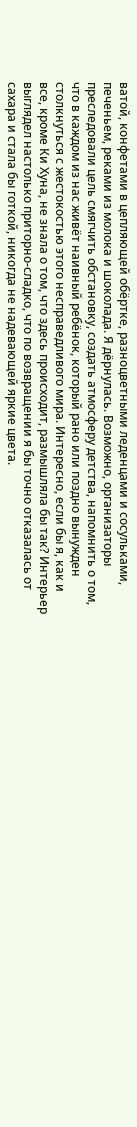ватой, конфетами в цепляющей обёртке, разноцветными леденцами и сосульками, печеньем, реками из молока и шоколада. Я дёрнулась. Возможно, организаторы преследовали цель смягчить обстановку, создать атмосферу детства, напомнить о том, что в каждом из нас живёт наивный ребёнок, который рано или поздно вынужден столкнуться с жестокостью этого несправедливого мира. Интересно, если бы я, как и все, кроме Ки Хуна, не знала о том, что здесь происходит, размышляла бы так? Интерьер выглядел настолько приторно-сладко, что по возвращении я бы точно отказалась от сахара и стала бы готкой, никогда не надевающей яркие цвета.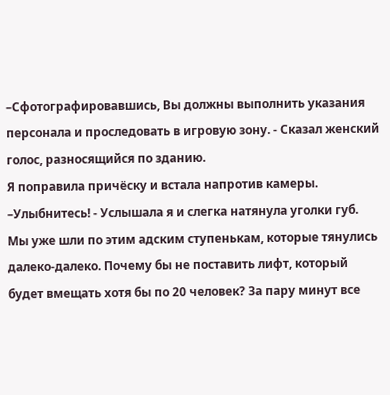–Сфотографировавшись, Вы должны выполнить указания персонала и проследовать в игровую зону. - Сказал женский голос, разносящийся по зданию.
Я поправила причёску и встала напротив камеры.
–Улыбнитесь! - Услышала я и слегка натянула уголки губ.
Мы уже шли по этим адским ступенькам, которые тянулись далеко-далеко. Почему бы не поставить лифт, который будет вмещать хотя бы по 20 человек? За пару минут все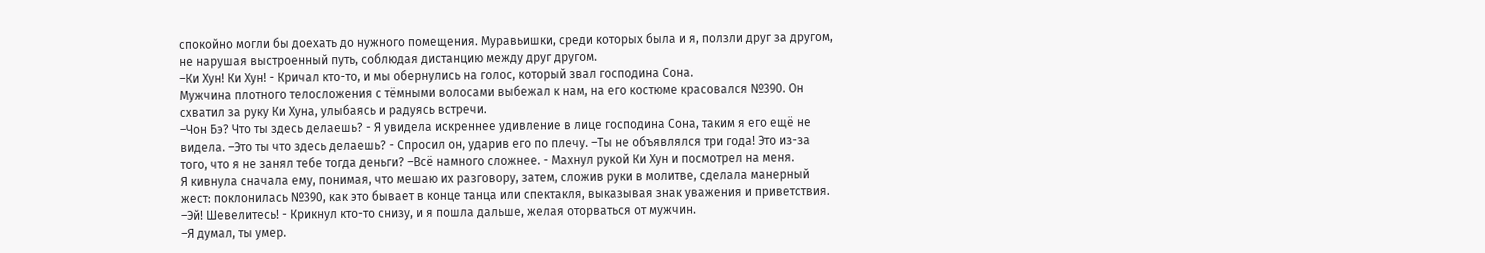спокойно могли бы доехать до нужного помещения. Муравьишки, среди которых была и я, ползли друг за другом, не нарушая выстроенный путь, соблюдая дистанцию между друг другом.
–Ки Хун! Ки Хун! - Кричал кто-то, и мы обернулись на голос, который звал господина Сона.
Мужчина плотного телосложения с тёмными волосами выбежал к нам, на его костюме красовался №390. Он схватил за руку Ки Хуна, улыбаясь и радуясь встречи.
–Чон Бэ? Что ты здесь делаешь? - Я увидела искреннее удивление в лице господина Сона, таким я его ещё не видела. –Это ты что здесь делаешь? - Спросил он, ударив его по плечу. –Ты не объявлялся три года! Это из-за того, что я не занял тебе тогда деньги? –Всё намного сложнее. - Махнул рукой Ки Хун и посмотрел на меня.
Я кивнула сначала ему, понимая, что мешаю их разговору, затем, сложив руки в молитве, сделала манерный жест: поклонилась №390, как это бывает в конце танца или спектакля, выказывая знак уважения и приветствия.
–Эй! Шевелитесь! - Крикнул кто-то снизу, и я пошла дальше, желая оторваться от мужчин.
–Я думал, ты умер.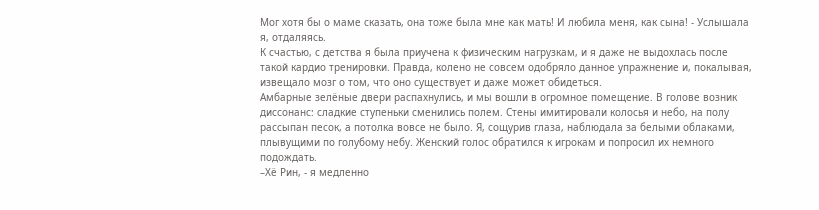Мог хотя бы о маме сказать, она тоже была мне как мать! И любила меня, как сына! - Услышала я, отдаляясь.
К счастью, с детства я была приучена к физическим нагрузкам, и я даже не выдохлась после такой кардио тренировки. Правда, колено не совсем одобряло данное упражнение и, покалывая, извещало мозг о том, что оно существует и даже может обидеться.
Амбарные зелёные двери распахнулись, и мы вошли в огромное помещение. В голове возник диссонанс: сладкие ступеньки сменились полем. Стены имитировали колосья и небо, на полу рассыпан песок, а потолка вовсе не было. Я, сощурив глаза, наблюдала за белыми облаками, плывущими по голубому небу. Женский голос обратился к игрокам и попросил их немного подождать.
–Хё Рин, - я медленно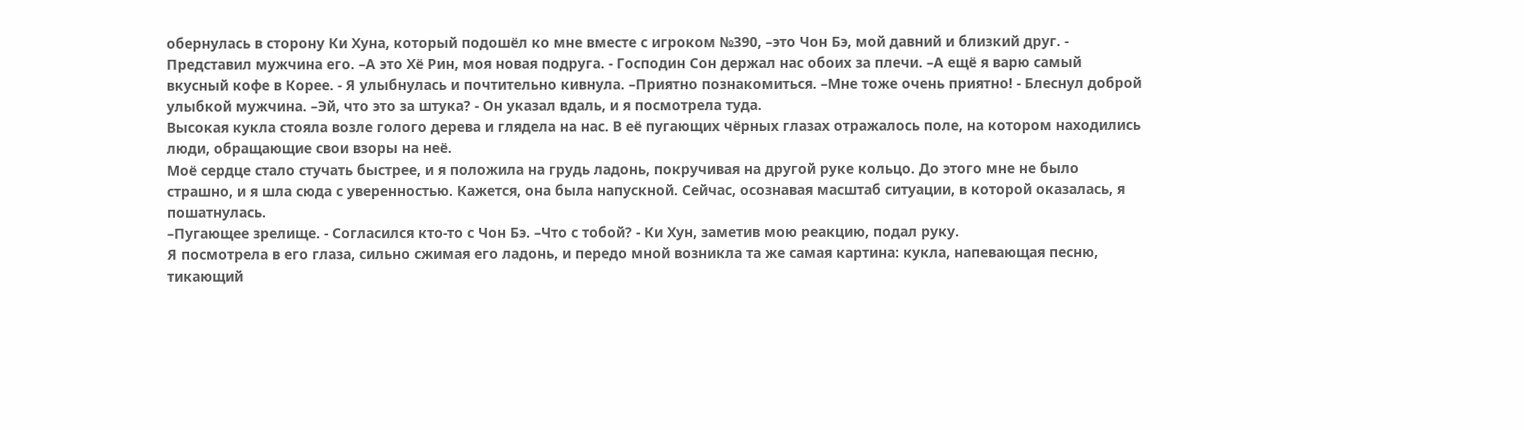обернулась в сторону Ки Хуна, который подошёл ко мне вместе с игроком №390, –это Чон Бэ, мой давний и близкий друг. - Представил мужчина его. –А это Хё Рин, моя новая подруга. - Господин Сон держал нас обоих за плечи. –А ещё я варю самый вкусный кофе в Корее. - Я улыбнулась и почтительно кивнула. –Приятно познакомиться. –Мне тоже очень приятно! - Блеснул доброй улыбкой мужчина. –Эй, что это за штука? - Он указал вдаль, и я посмотрела туда.
Высокая кукла стояла возле голого дерева и глядела на нас. В её пугающих чёрных глазах отражалось поле, на котором находились люди, обращающие свои взоры на неё.
Моё сердце стало стучать быстрее, и я положила на грудь ладонь, покручивая на другой руке кольцо. До этого мне не было страшно, и я шла сюда с уверенностью. Кажется, она была напускной. Сейчас, осознавая масштаб ситуации, в которой оказалась, я пошатнулась.
–Пугающее зрелище. - Согласился кто-то с Чон Бэ. –Что с тобой? - Ки Хун, заметив мою реакцию, подал руку.
Я посмотрела в его глаза, сильно сжимая его ладонь, и передо мной возникла та же самая картина: кукла, напевающая песню, тикающий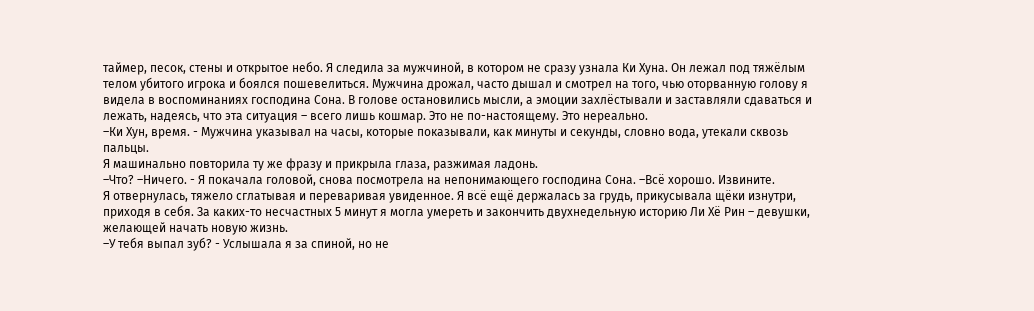таймер, песок, стены и открытое небо. Я следила за мужчиной, в котором не сразу узнала Ки Хуна. Он лежал под тяжёлым телом убитого игрока и боялся пошевелиться. Мужчина дрожал, часто дышал и смотрел на того, чью оторванную голову я видела в воспоминаниях господина Сона. В голове остановились мысли, а эмоции захлёстывали и заставляли сдаваться и лежать, надеясь, что эта ситуация – всего лишь кошмар. Это не по-настоящему. Это нереально.
–Ки Хун, время. - Мужчина указывал на часы, которые показывали, как минуты и секунды, словно вода, утекали сквозь пальцы.
Я машинально повторила ту же фразу и прикрыла глаза, разжимая ладонь.
–Что? –Ничего. - Я покачала головой, снова посмотрела на непонимающего господина Сона. –Всё хорошо. Извините.
Я отвернулась, тяжело сглатывая и переваривая увиденное. Я всё ещё держалась за грудь, прикусывала щёки изнутри, приходя в себя. За каких-то несчастных 5 минут я могла умереть и закончить двухнедельную историю Ли Хё Рин – девушки, желающей начать новую жизнь.
–У тебя выпал зуб? - Услышала я за спиной, но не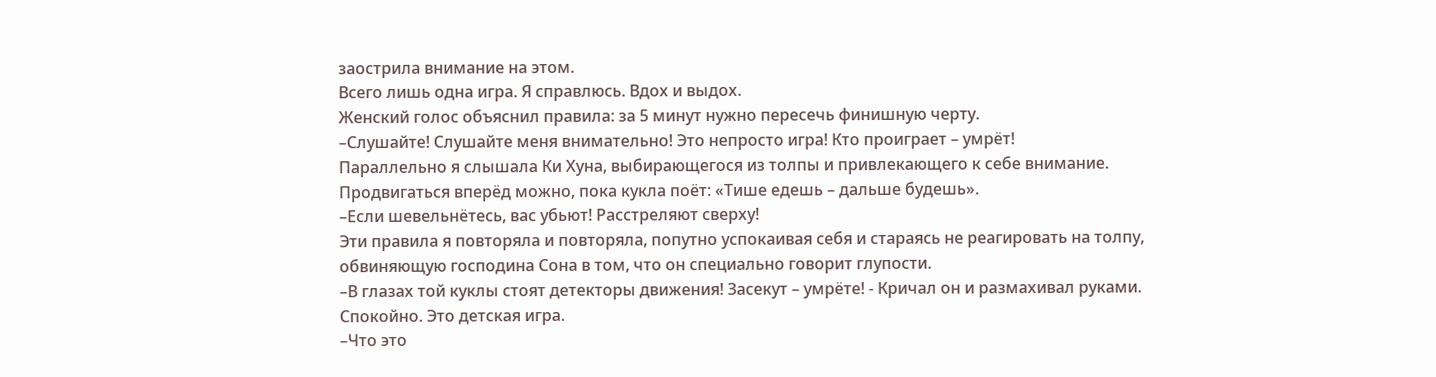заострила внимание на этом.
Всего лишь одна игра. Я справлюсь. Вдох и выдох.
Женский голос объяснил правила: за 5 минут нужно пересечь финишную черту.
–Слушайте! Слушайте меня внимательно! Это непросто игра! Кто проиграет – умрёт!
Параллельно я слышала Ки Хуна, выбирающегося из толпы и привлекающего к себе внимание.
Продвигаться вперёд можно, пока кукла поёт: «Тише едешь – дальше будешь».
–Если шевельнётесь, вас убьют! Расстреляют сверху!
Эти правила я повторяла и повторяла, попутно успокаивая себя и стараясь не реагировать на толпу, обвиняющую господина Сона в том, что он специально говорит глупости.
–В глазах той куклы стоят детекторы движения! Засекут – умрёте! - Кричал он и размахивал руками.
Спокойно. Это детская игра.
–Что это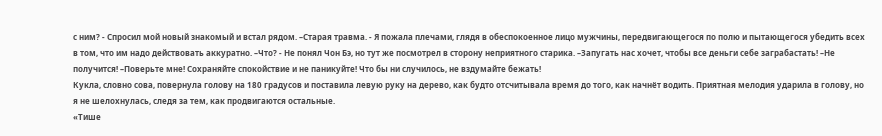с ним? - Спросил мой новый знакомый и встал рядом. –Старая травма. - Я пожала плечами, глядя в обеспокоенное лицо мужчины, передвигающегося по полю и пытающегося убедить всех в том, что им надо действовать аккуратно. –Что? - Не понял Чон Бэ, но тут же посмотрел в сторону неприятного старика. –Запугать нас хочет, чтобы все деньги себе заграбастать! –Не получится! –Поверьте мне! Сохраняйте спокойствие и не паникуйте! Что бы ни случилось, не вздумайте бежать!
Кукла, словно сова, повернула голову на 180 градусов и поставила левую руку на дерево, как будто отсчитывала время до того, как начнёт водить. Приятная мелодия ударила в голову, но я не шелохнулась, следя за тем, как продвигаются остальные.
«Тише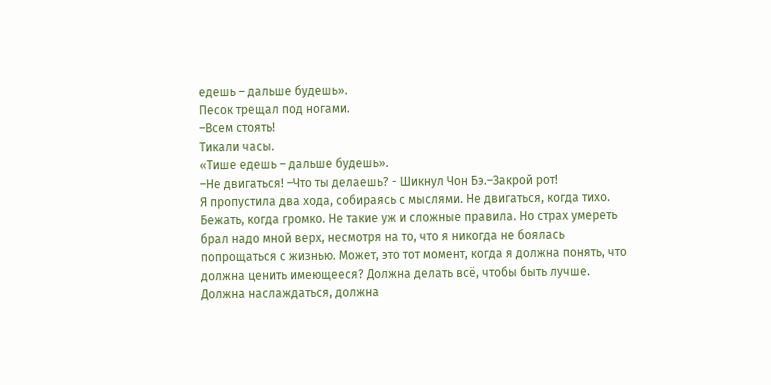едешь – дальше будешь».
Песок трещал под ногами.
–Всем стоять!
Тикали часы.
«Тише едешь – дальше будешь».
–Не двигаться! –Что ты делаешь? - Шикнул Чон Бэ.–Закрой рот!
Я пропустила два хода, собираясь с мыслями. Не двигаться, когда тихо. Бежать, когда громко. Не такие уж и сложные правила. Но страх умереть брал надо мной верх, несмотря на то, что я никогда не боялась попрощаться с жизнью. Может, это тот момент, когда я должна понять, что должна ценить имеющееся? Должна делать всё, чтобы быть лучше. Должна наслаждаться, должна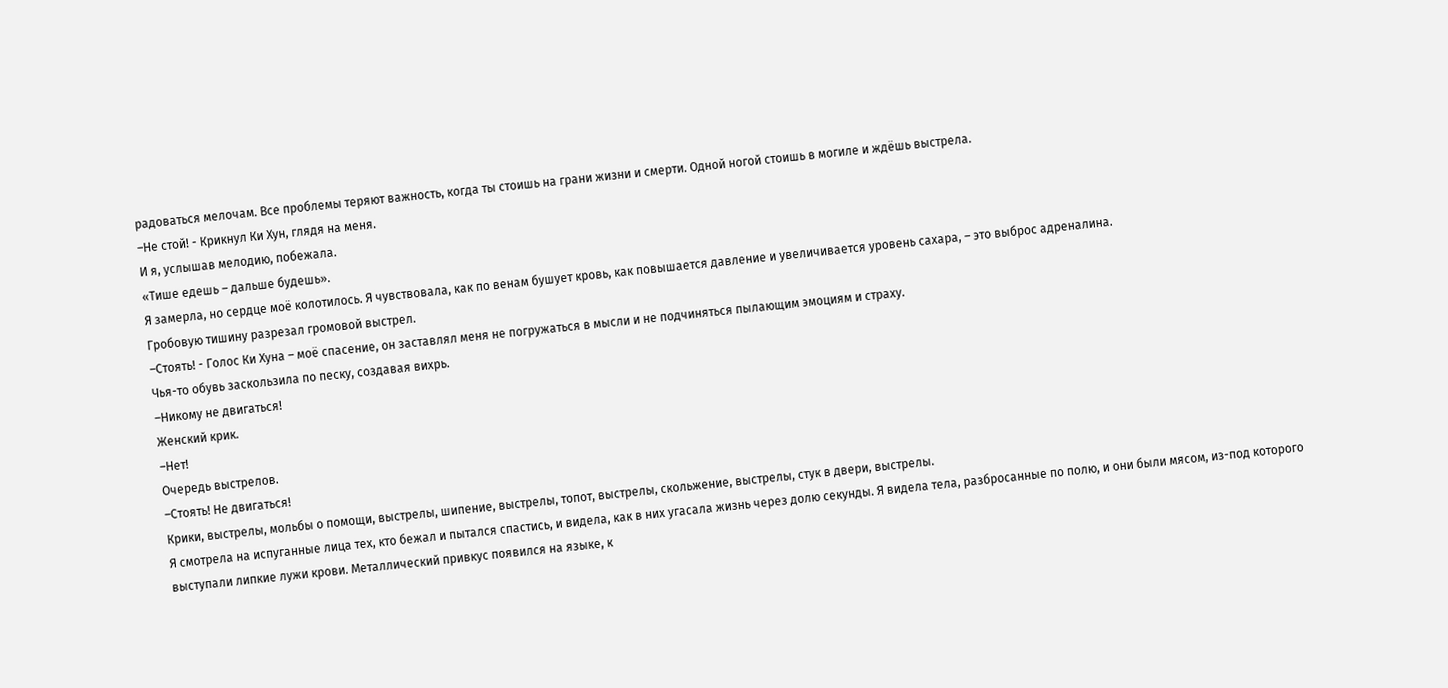радоваться мелочам. Все проблемы теряют важность, когда ты стоишь на грани жизни и смерти. Одной ногой стоишь в могиле и ждёшь выстрела.
–Не стой! - Крикнул Ки Хун, глядя на меня.
И я, услышав мелодию, побежала.
«Тише едешь – дальше будешь».
Я замерла, но сердце моё колотилось. Я чувствовала, как по венам бушует кровь, как повышается давление и увеличивается уровень сахара, – это выброс адреналина.
Гробовую тишину разрезал громовой выстрел.
–Стоять! - Голос Ки Хуна – моё спасение, он заставлял меня не погружаться в мысли и не подчиняться пылающим эмоциям и страху.
Чья-то обувь заскользила по песку, создавая вихрь.
–Никому не двигаться!
Женский крик.
–Нет!
Очередь выстрелов.
–Стоять! Не двигаться!
Крики, выстрелы, мольбы о помощи, выстрелы, шипение, выстрелы, топот, выстрелы, скольжение, выстрелы, стук в двери, выстрелы.
Я смотрела на испуганные лица тех, кто бежал и пытался спастись, и видела, как в них угасала жизнь через долю секунды. Я видела тела, разбросанные по полю, и они были мясом, из-под которого выступали липкие лужи крови. Металлический привкус появился на языке, к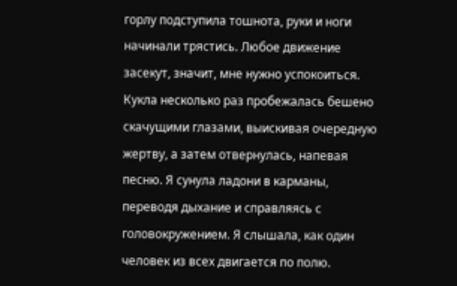горлу подступила тошнота, руки и ноги начинали трястись. Любое движение засекут, значит, мне нужно успокоиться.
Кукла несколько раз пробежалась бешено скачущими глазами, выискивая очередную жертву, а затем отвернулась, напевая песню. Я сунула ладони в карманы, переводя дыхание и справляясь с головокружением. Я слышала, как один человек из всех двигается по полю.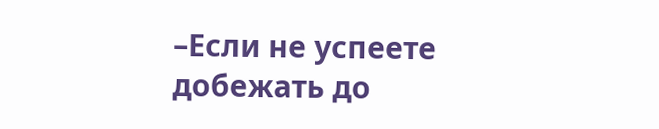–Если не успеете добежать до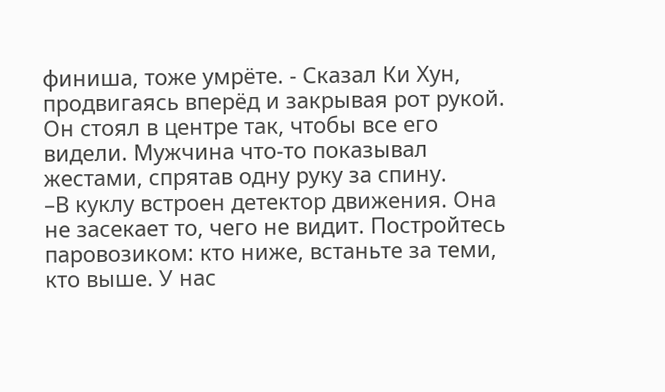финиша, тоже умрёте. - Сказал Ки Хун, продвигаясь вперёд и закрывая рот рукой.
Он стоял в центре так, чтобы все его видели. Мужчина что-то показывал жестами, спрятав одну руку за спину.
–В куклу встроен детектор движения. Она не засекает то, чего не видит. Постройтесь паровозиком: кто ниже, встаньте за теми, кто выше. У нас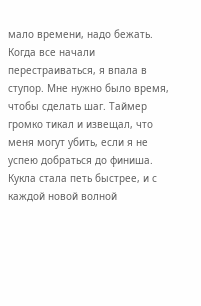мало времени, надо бежать.
Когда все начали перестраиваться, я впала в ступор. Мне нужно было время, чтобы сделать шаг. Таймер громко тикал и извещал, что меня могут убить, если я не успею добраться до финиша. Кукла стала петь быстрее, и с каждой новой волной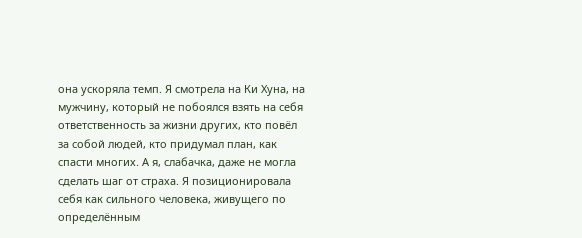она ускоряла темп. Я смотрела на Ки Хуна, на мужчину, который не побоялся взять на себя ответственность за жизни других, кто повёл за собой людей, кто придумал план, как спасти многих. А я, слабачка, даже не могла сделать шаг от страха. Я позиционировала себя как сильного человека, живущего по определённым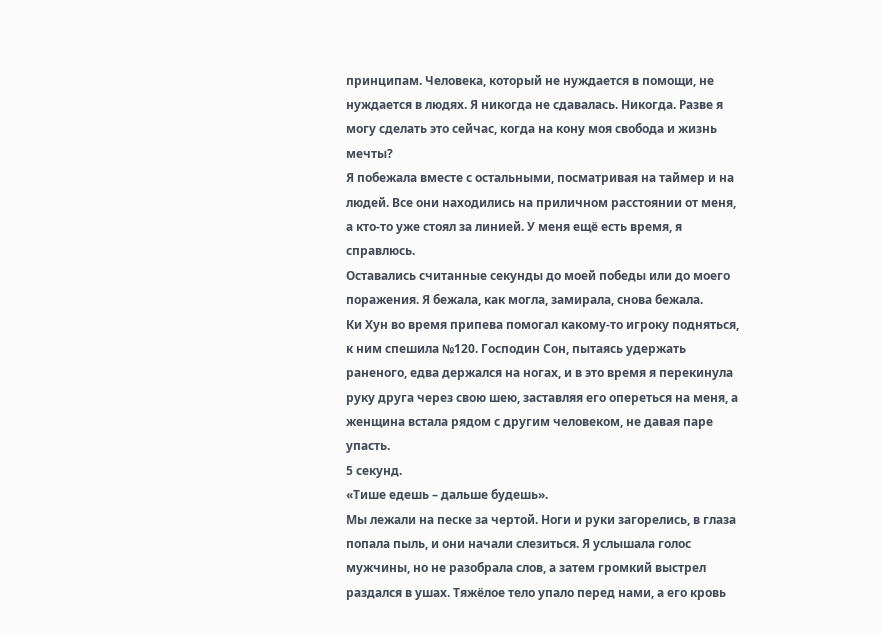принципам. Человека, который не нуждается в помощи, не нуждается в людях. Я никогда не сдавалась. Никогда. Разве я могу сделать это сейчас, когда на кону моя свобода и жизнь мечты?
Я побежала вместе с остальными, посматривая на таймер и на людей. Все они находились на приличном расстоянии от меня, а кто-то уже стоял за линией. У меня ещё есть время, я справлюсь.
Оставались считанные секунды до моей победы или до моего поражения. Я бежала, как могла, замирала, снова бежала.
Ки Хун во время припева помогал какому-то игроку подняться, к ним спешила №120. Господин Сон, пытаясь удержать раненого, едва держался на ногах, и в это время я перекинула руку друга через свою шею, заставляя его опереться на меня, а женщина встала рядом с другим человеком, не давая паре упасть.
5 секунд.
«Тише едешь – дальше будешь».
Мы лежали на песке за чертой. Ноги и руки загорелись, в глаза попала пыль, и они начали слезиться. Я услышала голос мужчины, но не разобрала слов, а затем громкий выстрел раздался в ушах. Тяжёлое тело упало перед нами, а его кровь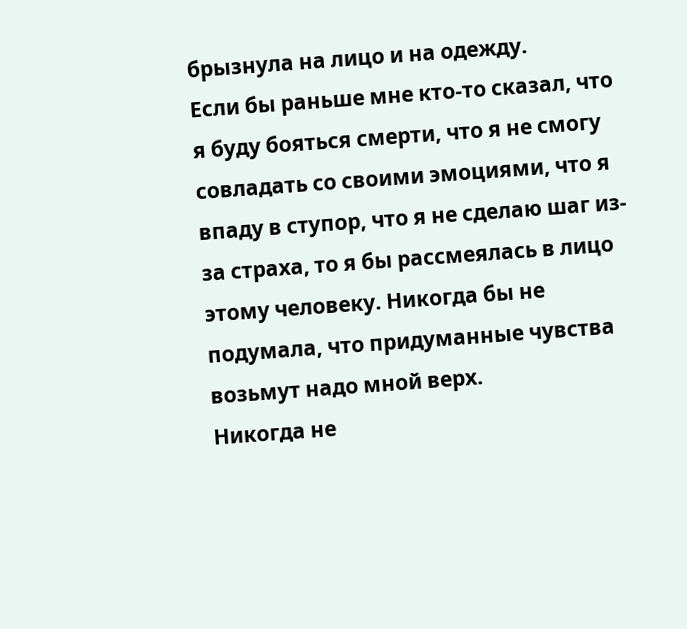брызнула на лицо и на одежду.
Если бы раньше мне кто-то сказал, что я буду бояться смерти, что я не смогу совладать со своими эмоциями, что я впаду в ступор, что я не сделаю шаг из-за страха, то я бы рассмеялась в лицо этому человеку. Никогда бы не подумала, что придуманные чувства возьмут надо мной верх.
Никогда не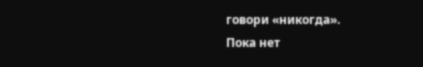говори «никогда».
Пока нет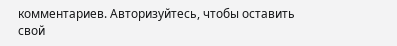комментариев. Авторизуйтесь, чтобы оставить свой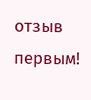отзыв первым!